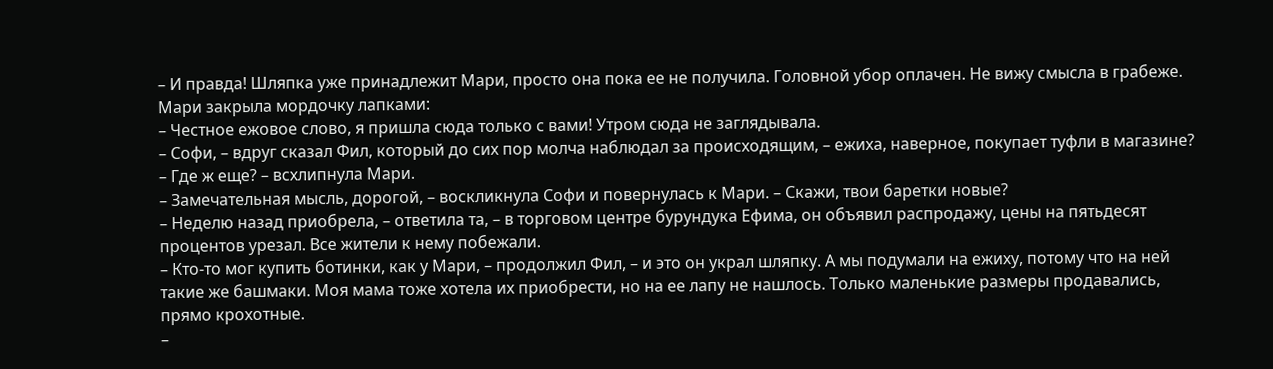– И правда! Шляпка уже принадлежит Мари, просто она пока ее не получила. Головной убор оплачен. Не вижу смысла в грабеже.
Мари закрыла мордочку лапками:
– Честное ежовое слово, я пришла сюда только с вами! Утром сюда не заглядывала.
– Софи, – вдруг сказал Фил, который до сих пор молча наблюдал за происходящим, – ежиха, наверное, покупает туфли в магазине?
– Где ж еще? – всхлипнула Мари.
– Замечательная мысль, дорогой, – воскликнула Софи и повернулась к Мари. – Скажи, твои баретки новые?
– Неделю назад приобрела, – ответила та, – в торговом центре бурундука Ефима, он объявил распродажу, цены на пятьдесят процентов урезал. Все жители к нему побежали.
– Кто-то мог купить ботинки, как у Мари, – продолжил Фил, – и это он украл шляпку. А мы подумали на ежиху, потому что на ней такие же башмаки. Моя мама тоже хотела их приобрести, но на ее лапу не нашлось. Только маленькие размеры продавались, прямо крохотные.
–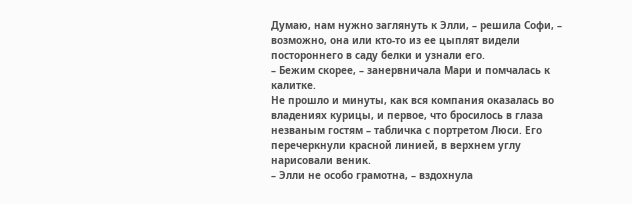Думаю, нам нужно заглянуть к Элли, – решила Софи, – возможно, она или кто-то из ее цыплят видели постороннего в саду белки и узнали его.
– Бежим скорее, – занервничала Мари и помчалась к калитке.
Не прошло и минуты, как вся компания оказалась во владениях курицы, и первое, что бросилось в глаза незваным гостям – табличка с портретом Люси. Его перечеркнули красной линией, в верхнем углу нарисовали веник.
– Элли не особо грамотна, – вздохнула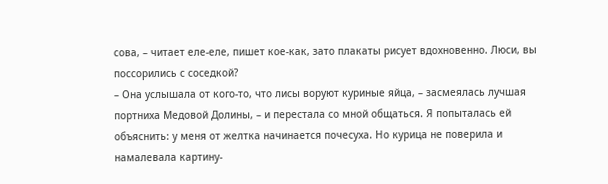сова, – читает еле-еле, пишет кое-как, зато плакаты рисует вдохновенно. Люси, вы поссорились с соседкой?
– Она услышала от кого-то, что лисы воруют куриные яйца, – засмеялась лучшая портниха Медовой Долины, – и перестала со мной общаться. Я попыталась ей объяснить: у меня от желтка начинается почесуха. Но курица не поверила и намалевала картину-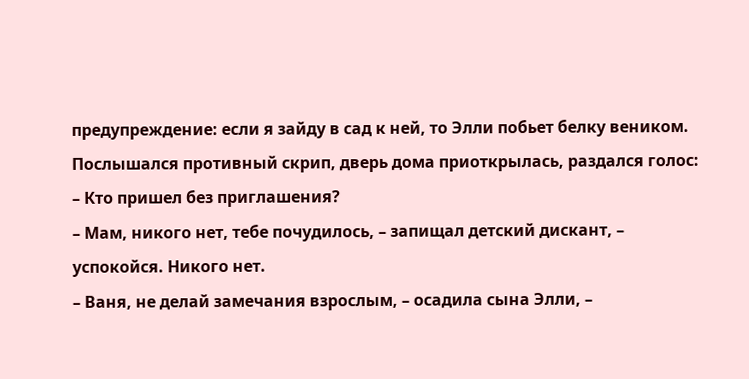предупреждение: если я зайду в сад к ней, то Элли побьет белку веником.
Послышался противный скрип, дверь дома приоткрылась, раздался голос:
– Кто пришел без приглашения?
– Мам, никого нет, тебе почудилось, – запищал детский дискант, – успокойся. Никого нет.
– Ваня, не делай замечания взрослым, – осадила сына Элли, –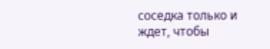соседка только и ждет, чтобы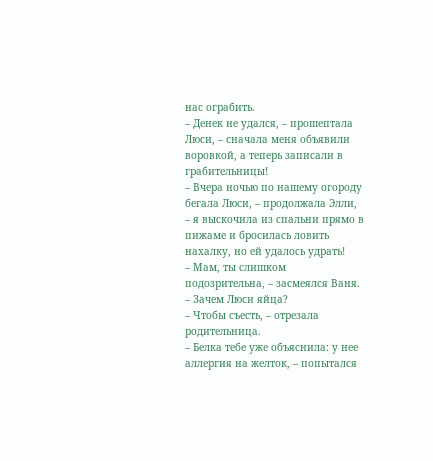нас ограбить.
– Денек не удался, – прошептала Люси, – сначала меня объявили воровкой, а теперь записали в грабительницы!
– Вчера ночью по нашему огороду бегала Люси, – продолжала Элли, – я выскочила из спальни прямо в пижаме и бросилась ловить нахалку, но ей удалось удрать!
– Мам, ты слишком подозрительна, – засмеялся Ваня. – Зачем Люси яйца?
– Чтобы съесть, – отрезала родительница.
– Белка тебе уже объяснила: у нее аллергия на желток, – попытался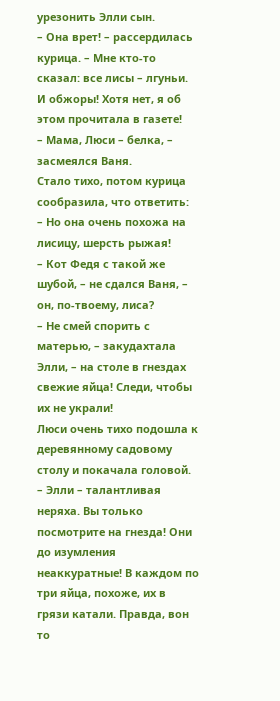урезонить Элли сын.
– Она врет! – рассердилась курица. – Мне кто-то сказал: все лисы – лгуньи. И обжоры! Хотя нет, я об этом прочитала в газете!
– Мама, Люси – белка, – засмеялся Ваня.
Стало тихо, потом курица сообразила, что ответить:
– Но она очень похожа на лисицу, шерсть рыжая!
– Кот Федя с такой же шубой, – не сдался Ваня, – он, по-твоему, лиса?
– Не смей спорить с матерью, – закудахтала Элли, – на столе в гнездах свежие яйца! Следи, чтобы их не украли!
Люси очень тихо подошла к деревянному садовому столу и покачала головой.
– Элли – талантливая неряха. Вы только посмотрите на гнезда! Они до изумления неаккуратные! В каждом по три яйца, похоже, их в грязи катали. Правда, вон то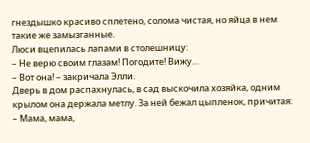гнездышко красиво сплетено, солома чистая, но яйца в нем такие же замызганные.
Люси вцепилась лапами в столешницу:
– Не верю своим глазам! Погодите! Вижу…
– Вот она! – закричала Элли.
Дверь в дом распахнулась, в сад выскочила хозяйка, одним крылом она держала метлу. За ней бежал цыпленок, причитая:
– Мама, мама,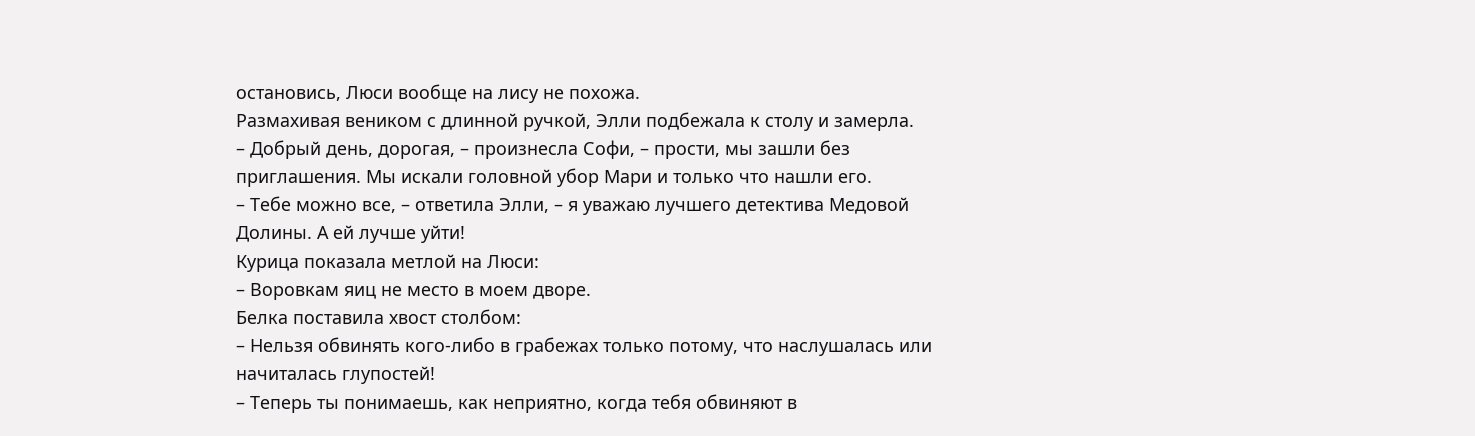остановись, Люси вообще на лису не похожа.
Размахивая веником с длинной ручкой, Элли подбежала к столу и замерла.
– Добрый день, дорогая, – произнесла Софи, – прости, мы зашли без приглашения. Мы искали головной убор Мари и только что нашли его.
– Тебе можно все, – ответила Элли, – я уважаю лучшего детектива Медовой Долины. А ей лучше уйти!
Курица показала метлой на Люси:
– Воровкам яиц не место в моем дворе.
Белка поставила хвост столбом:
– Нельзя обвинять кого-либо в грабежах только потому, что наслушалась или начиталась глупостей!
– Теперь ты понимаешь, как неприятно, когда тебя обвиняют в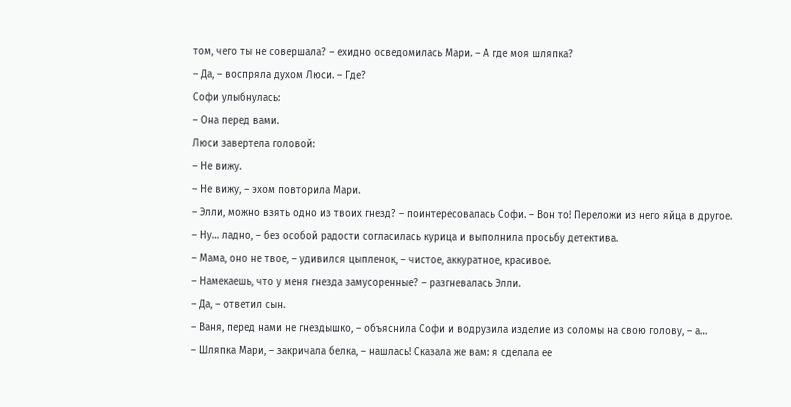том, чего ты не совершала? – ехидно осведомилась Мари. – А где моя шляпка?
– Да, – воспряла духом Люси. – Где?
Софи улыбнулась:
– Она перед вами.
Люси завертела головой:
– Не вижу.
– Не вижу, – эхом повторила Мари.
– Элли, можно взять одно из твоих гнезд? – поинтересовалась Софи. – Вон то! Переложи из него яйца в другое.
– Ну… ладно, – без особой радости согласилась курица и выполнила просьбу детектива.
– Мама, оно не твое, – удивился цыпленок, – чистое, аккуратное, красивое.
– Намекаешь, что у меня гнезда замусоренные? – разгневалась Элли.
– Да, – ответил сын.
– Ваня, перед нами не гнездышко, – объяснила Софи и водрузила изделие из соломы на свою голову, – а…
– Шляпка Мари, – закричала белка, – нашлась! Сказала же вам: я сделала ее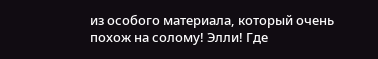из особого материала, который очень похож на солому! Элли! Где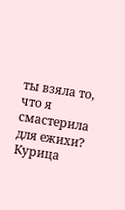ты взяла то, что я смастерила для ежихи?
Курица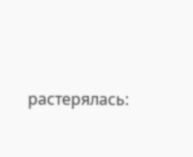растерялась: